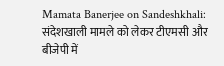Mamata Banerjee on Sandeshkhali: संदेशखाली मामले को लेकर टीएमसी और बीजेपी में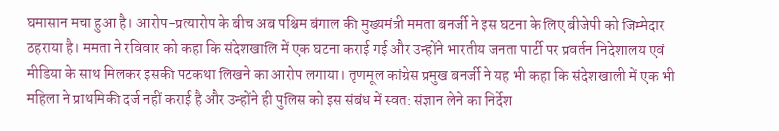घमासान मचा हुआ है। आरोप-प्रत्यारोप के बीच अब पश्चिम बंगाल की मुख्यमंत्री ममता बनर्जी ने इस घटना के लिए बीजेपी को जिम्मेदार ठहराया है। ममता ने रविवार को कहा कि संदेशखालि में एक घटना कराई गई और उन्होंने भारतीय जनता पार्टी पर प्रवर्तन निदेशालय एवं मीडिया के साथ मिलकर इसकी पटकथा लिखने का आरोप लगाया। तृणमूल कांग्रेस प्रमुख बनर्जी ने यह भी कहा कि संदेशखाली में एक भी महिला ने प्राथमिकी दर्ज नहीं कराई है और उन्होंने ही पुलिस को इस संबंध में स्वत: संज्ञान लेने का निर्देश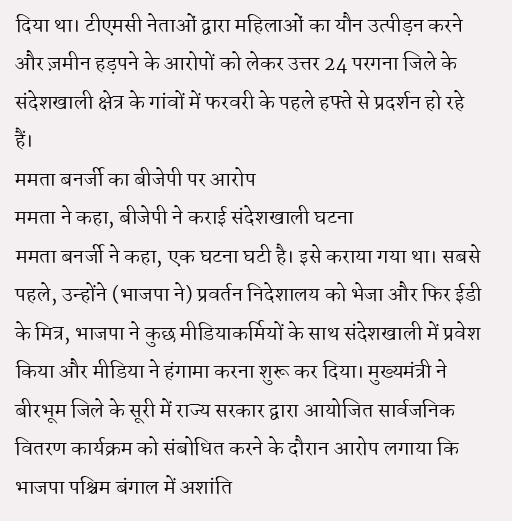दिया था। टीएमसी नेताओं द्वारा महिलाओं का यौन उत्पीड़न करने और ज़मीन हड़पने के आरोपों को लेकर उत्तर 24 परगना जिले के संदेशखाली क्षेत्र के गांवों में फरवरी के पहले हफ्ते से प्रदर्शन हो रहे हैं।
ममता बनर्जी का बीजेपी पर आरोप
ममता ने कहा, बीजेपी ने कराई संदेशखाली घटना
ममता बनर्जी ने कहा, एक घटना घटी है। इसे कराया गया था। सबसे पहले, उन्होंने (भाजपा ने) प्रवर्तन निदेशालय को भेजा और फिर ईडी के मित्र, भाजपा ने कुछ मीडियाकर्मियों के साथ संदेशखाली में प्रवेश किया और मीडिया ने हंगामा करना शुरू कर दिया। मुख्यमंत्री ने बीरभूम जिले के सूरी में राज्य सरकार द्वारा आयोजित सार्वजनिक वितरण कार्यक्रम को संबोधित करने के दौरान आरोप लगाया कि भाजपा पश्चिम बंगाल में अशांति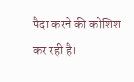पैदा करने की कोशिश कर रही है।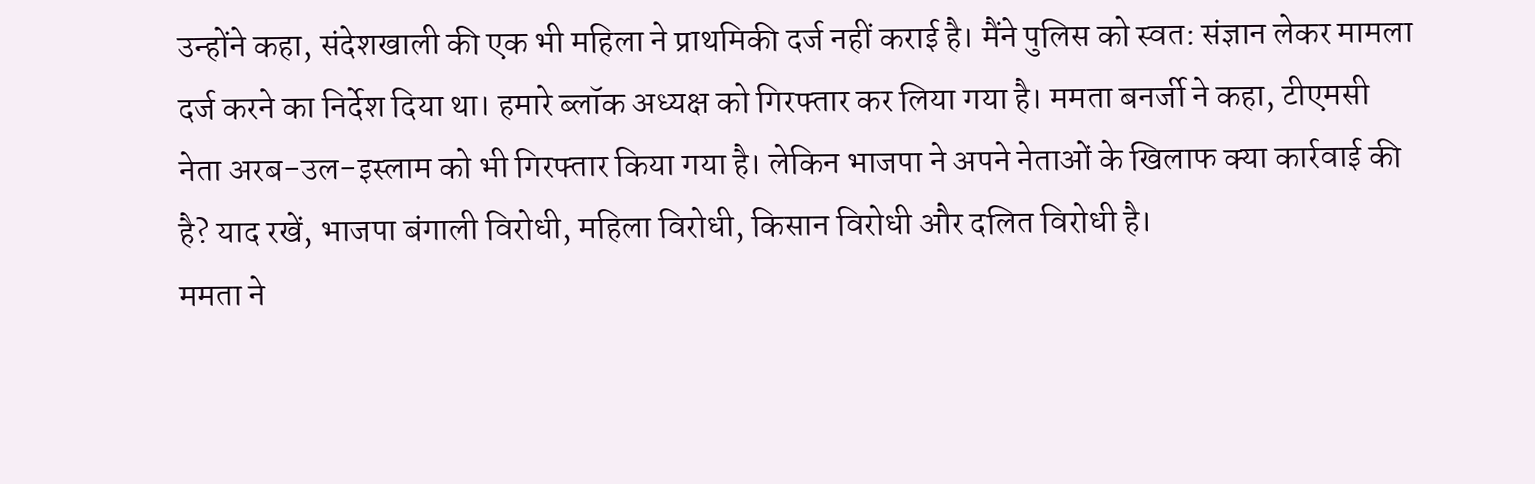उन्होंने कहा, संदेशखाली की एक भी महिला ने प्राथमिकी दर्ज नहीं कराई है। मैंने पुलिस को स्वत: संज्ञान लेकर मामला दर्ज करने का निर्देश दिया था। हमारे ब्लॉक अध्यक्ष को गिरफ्तार कर लिया गया है। ममता बनर्जी ने कहा, टीएमसी नेता अरब-उल-इस्लाम को भी गिरफ्तार किया गया है। लेकिन भाजपा ने अपने नेताओं के खिलाफ क्या कार्रवाई की है? याद रखें, भाजपा बंगाली विरोधी, महिला विरोधी, किसान विरोधी और दलित विरोधी है।
ममता ने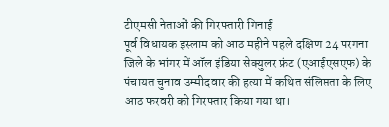टीएमसी नेताओं की गिरफ्तारी गिनाई
पूर्व विधायक इस्लाम को आठ महीने पहले दक्षिण 24 परगना जिले के भांगर में ऑल इंडिया सेक्युलर फ्रंट (एआईएसएफ) के पंचायत चुनाव उम्मीदवार की हत्या में कथित संलिप्तता के लिए आठ फरवरी को गिरफ्तार किया गया था।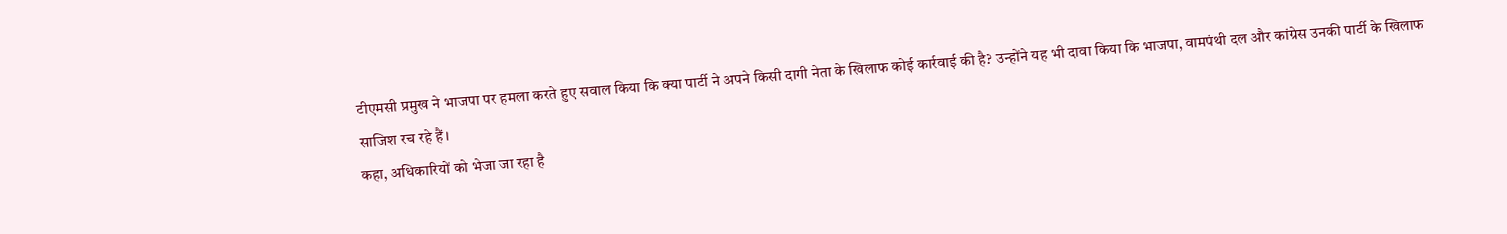टीएमसी प्रमुख ने भाजपा पर हमला करते हुए सवाल किया कि क्या पार्टी ने अपने किसी दागी नेता के खिलाफ कोई कार्रवाई की है? उन्होंने यह भी दावा किया कि भाजपा, वामपंथी दल और कांग्रेस उनकी पार्टी के खिलाफ साजिश रच रहे हैं।
कहा, अधिकारियों को भेजा जा रहा है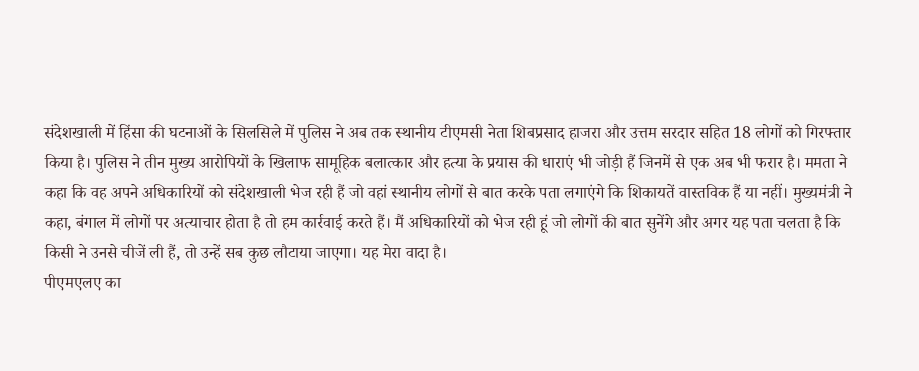संदेशखाली में हिंसा की घटनाओं के सिलसिले में पुलिस ने अब तक स्थानीय टीएमसी नेता शिबप्रसाद हाजरा और उत्तम सरदार सहित 18 लोगों को गिरफ्तार किया है। पुलिस ने तीन मुख्य आरोपियों के खिलाफ सामूहिक बलात्कार और हत्या के प्रयास की धाराएं भी जोड़ी हैं जिनमें से एक अब भी फरार है। ममता ने कहा कि वह अपने अधिकारियों को संदेशखाली भेज रही हैं जो वहां स्थानीय लोगों से बात करके पता लगाएंगे कि शिकायतें वास्तविक हैं या नहीं। मुख्यमंत्री ने कहा, बंगाल में लोगों पर अत्याचार होता है तो हम कार्रवाई करते हैं। मैं अधिकारियों को भेज रही हूं जो लोगों की बात सुनेंगे और अगर यह पता चलता है कि किसी ने उनसे चीजें ली हैं, तो उन्हें सब कुछ लौटाया जाएगा। यह मेरा वादा है।
पीएमएलए का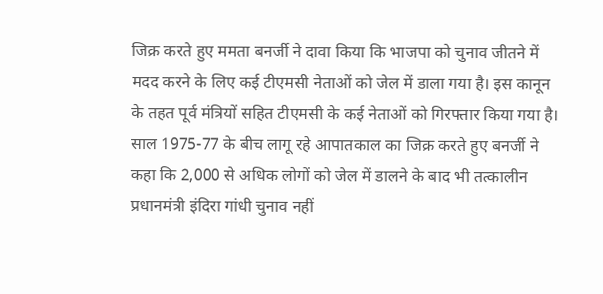जिक्र करते हुए ममता बनर्जी ने दावा किया कि भाजपा को चुनाव जीतने में मदद करने के लिए कई टीएमसी नेताओं को जेल में डाला गया है। इस कानून के तहत पूर्व मंत्रियों सहित टीएमसी के कई नेताओं को गिरफ्तार किया गया है। साल 1975-77 के बीच लागू रहे आपातकाल का जिक्र करते हुए बनर्जी ने कहा कि 2,000 से अधिक लोगों को जेल में डालने के बाद भी तत्कालीन प्रधानमंत्री इंदिरा गांधी चुनाव नहीं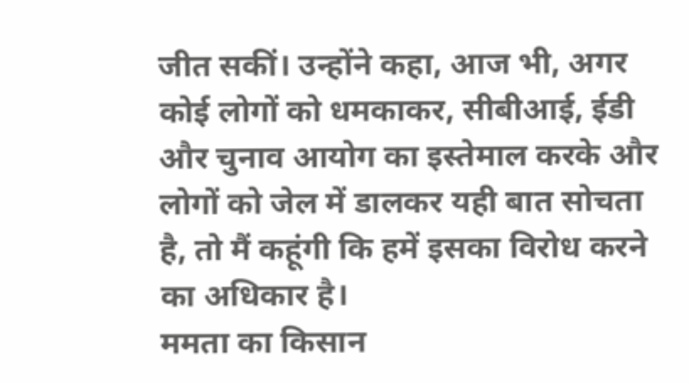जीत सकीं। उन्होंने कहा, आज भी, अगर कोई लोगों को धमकाकर, सीबीआई, ईडी और चुनाव आयोग का इस्तेमाल करके और लोगों को जेल में डालकर यही बात सोचता है, तो मैं कहूंगी कि हमें इसका विरोध करने का अधिकार है।
ममता का किसान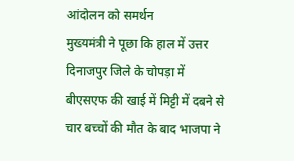आंदोलन को समर्थन
मुख्यमंत्री ने पूछा कि हाल में उत्तर दिनाजपुर जिले के चोपड़ा में बीएसएफ की खाई में मिट्टी में दबने से चार बच्चों की मौत के बाद भाजपा ने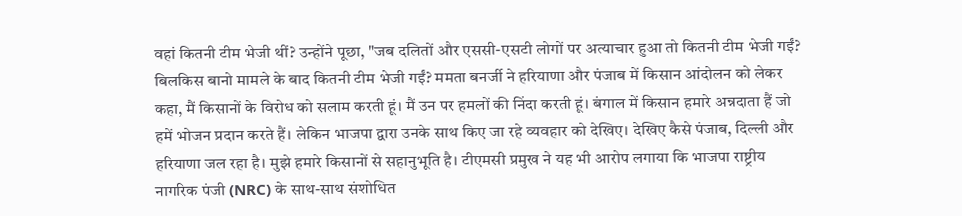वहां कितनी टीम भेजी थीं? उन्होंने पूछा, "जब दलितों और एससी-एसटी लोगों पर अत्याचार हुआ तो कितनी टीम भेजी गईं? बिलकिस बानो मामले के बाद कितनी टीम भेजी गईं? ममता बनर्जी ने हरियाणा और पंजाब में किसान आंदोलन को लेकर कहा, मैं किसानों के विरोध को सलाम करती हूं। मैं उन पर हमलों की निंदा करती हूं। बंगाल में किसान हमारे अन्नदाता हैं जो हमें भोजन प्रदान करते हैं। लेकिन भाजपा द्वारा उनके साथ किए जा रहे व्यवहार को देखिए। देखिए कैसे पंजाब, दिल्ली और हरियाणा जल रहा है। मुझे हमारे किसानों से सहानुभूति है। टीएमसी प्रमुख ने यह भी आरोप लगाया कि भाजपा राष्ट्रीय नागरिक पंजी (NRC) के साथ-साथ संशोधित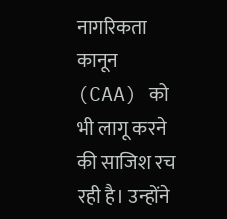नागरिकता कानून (CAA) को भी लागू करने की साजिश रच रही है। उन्होंने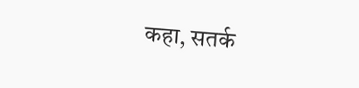कहा, सतर्क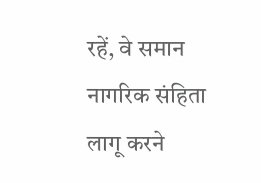रहें, वे समान नागरिक संहिता लागू करने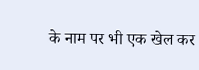के नाम पर भी एक खेल कर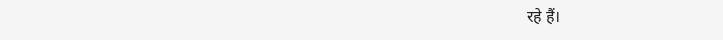रहे हैं।